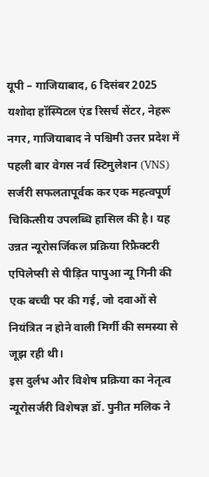यूपी – गाजियाबाद, 6 दिसंबर 2025 यशोदा हॉस्पिटल एंड रिसर्च सेंटर, नेहरू नगर, गाजियाबाद ने पश्चिमी उत्तर प्रदेश में पहली बार वेगस नर्व स्टिमुलेशन (VNS) सर्जरी सफलतापूर्वक कर एक महत्वपूर्ण चिकित्सीय उपलब्धि हासिल की है। यह उन्नत न्यूरोसर्जिकल प्रक्रिया रिफ्रैक्टरी एपिलेप्सी से पीड़ित पापुआ न्यू गिनी की एक बच्ची पर की गई, जो दवाओं से नियंत्रित न होने वाली मिर्गी की समस्या से जूझ रही थी।
इस दुर्लभ और विशेष प्रक्रिया का नेतृत्व न्यूरोसर्जरी विशेषज्ञ डॉ. पुनीत मलिक ने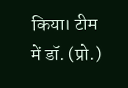किया। टीम में डॉ. (प्रो.)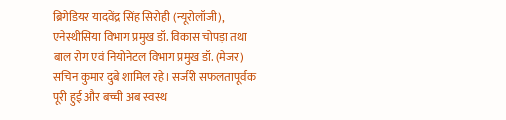ब्रिगेडियर यादवेंद्र सिंह सिरोही (न्यूरोलॉजी), एनेस्थीसिया विभाग प्रमुख डॉ. विकास चोपड़ा तथा बाल रोग एवं नियोनेटल विभाग प्रमुख डॉ. (मेजर) सचिन कुमार दुबे शामिल रहे। सर्जरी सफलतापूर्वक पूरी हुई और बच्ची अब स्वस्थ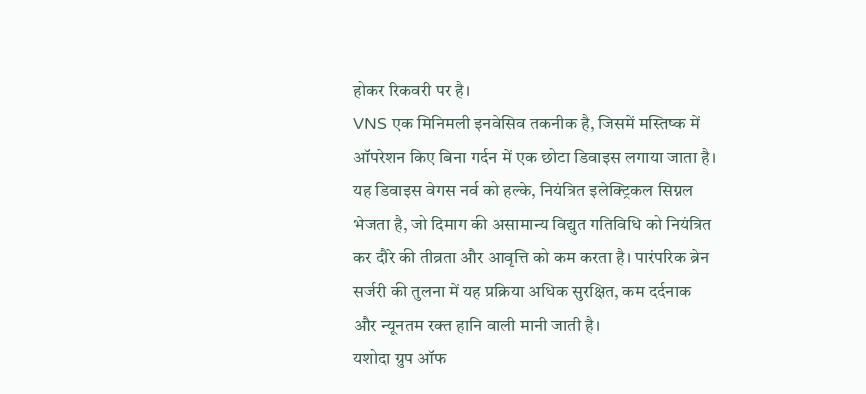होकर रिकवरी पर है।
VNS एक मिनिमली इनवेसिव तकनीक है, जिसमें मस्तिष्क में ऑपरेशन किए बिना गर्दन में एक छोटा डिवाइस लगाया जाता है। यह डिवाइस वेगस नर्व को हल्के, नियंत्रित इलेक्ट्रिकल सिग्नल भेजता है, जो दिमाग की असामान्य विद्युत गतिविधि को नियंत्रित कर दौरे की तीव्रता और आवृत्ति को कम करता है। पारंपरिक ब्रेन सर्जरी की तुलना में यह प्रक्रिया अधिक सुरक्षित, कम दर्दनाक और न्यूनतम रक्त हानि वाली मानी जाती है।
यशोदा ग्रुप ऑफ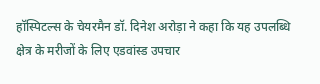हॉस्पिटल्स के चेयरमैन डॉ. दिनेश अरोड़ा ने कहा कि यह उपलब्धि क्षेत्र के मरीजों के लिए एडवांस्ड उपचार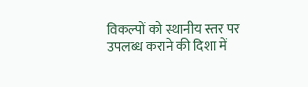विकल्पों को स्थानीय स्तर पर उपलब्ध कराने की दिशा में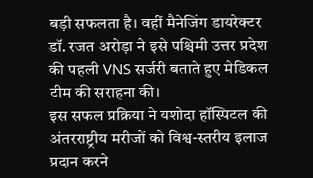बड़ी सफलता है। वहीं मैनेजिंग डायरेक्टर डॉ. रजत अरोड़ा ने इसे पश्चिमी उत्तर प्रदेश की पहली VNS सर्जरी बताते हुए मेडिकल टीम की सराहना की।
इस सफल प्रक्रिया ने यशोदा हॉस्पिटल की अंतरराष्ट्रीय मरीजों को विश्व-स्तरीय इलाज प्रदान करने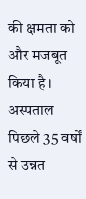की क्षमता को और मजबूत किया है। अस्पताल पिछले 35 वर्षों से उन्नत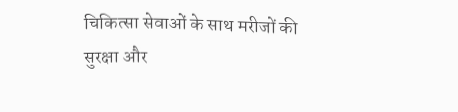चिकित्सा सेवाओं के साथ मरीजों की सुरक्षा और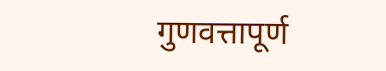गुणवत्तापूर्ण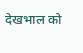देखभाल को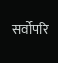सर्वोपरि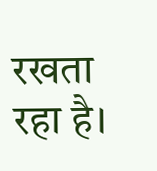रखता रहा है।